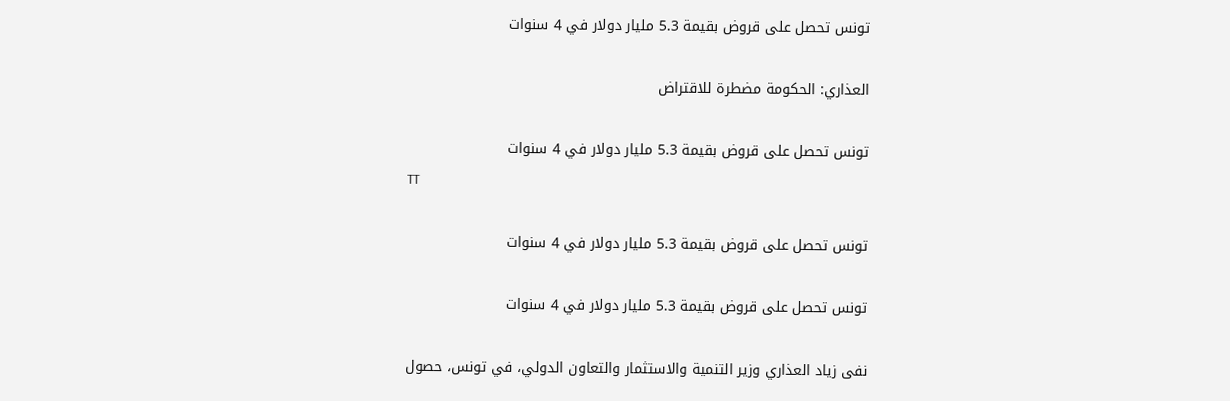تونس تحصل على قروض بقيمة 5.3 مليار دولار في 4 سنوات

العذاري: الحكومة مضطرة للاقتراض

تونس تحصل على قروض بقيمة 5.3 مليار دولار في 4 سنوات
TT

تونس تحصل على قروض بقيمة 5.3 مليار دولار في 4 سنوات

تونس تحصل على قروض بقيمة 5.3 مليار دولار في 4 سنوات

نفى زياد العذاري وزير التنمية والاستثمار والتعاون الدولي، في تونس، حصول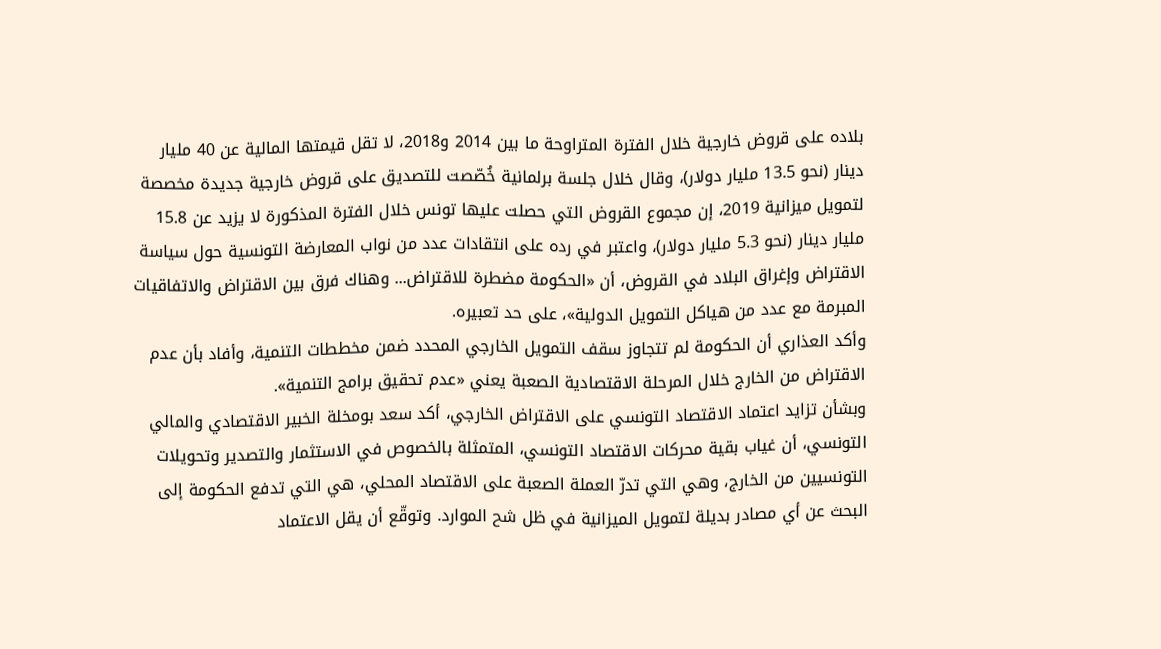بلاده على قروض خارجية خلال الفترة المتراوحة ما بين 2014 و2018، لا تقل قيمتها المالية عن 40 مليار دينار (نحو 13.5 مليار دولار)، وقال خلال جلسة برلمانية خُصّصت للتصديق على قروض خارجية جديدة مخصصة لتمويل ميزانية 2019، إن مجموع القروض التي حصلت عليها تونس خلال الفترة المذكورة لا يزيد عن 15.8 مليار دينار (نحو 5.3 مليار دولار)، واعتبر في رده على انتقادات عدد من نواب المعارضة التونسية حول سياسة الاقتراض وإغراق البلاد في القروض، أن «الحكومة مضطرة للاقتراض... وهناك فرق بين الاقتراض والاتفاقيات المبرمة مع عدد من هياكل التمويل الدولية»، على حد تعبيره.
وأكد العذاري أن الحكومة لم تتجاوز سقف التمويل الخارجي المحدد ضمن مخططات التنمية، وأفاد بأن عدم الاقتراض من الخارج خلال المرحلة الاقتصادية الصعبة يعني «عدم تحقيق برامج التنمية».
وبشأن تزايد اعتماد الاقتصاد التونسي على الاقتراض الخارجي، أكد سعد بومخلة الخبير الاقتصادي والمالي التونسي، أن غياب بقية محركات الاقتصاد التونسي، المتمثلة بالخصوص في الاستثمار والتصدير وتحويلات التونسيين من الخارج، وهي التي تدرّ العملة الصعبة على الاقتصاد المحلي، هي التي تدفع الحكومة إلى البحث عن أي مصادر بديلة لتمويل الميزانية في ظل شح الموارد. وتوقّع أن يقل الاعتماد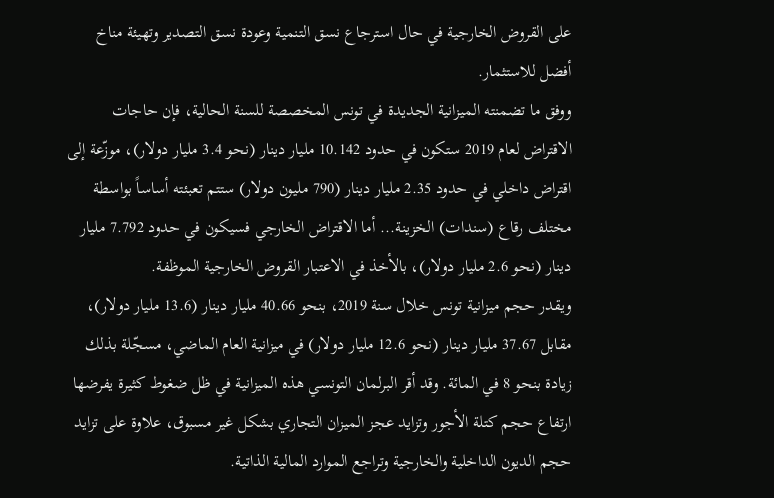على القروض الخارجية في حال استرجاع نسق التنمية وعودة نسق التصدير وتهيئة مناخ أفضل للاستثمار.
ووفق ما تضمنته الميزانية الجديدة في تونس المخصصة للسنة الحالية، فإن حاجات الاقتراض لعام 2019 ستكون في حدود 10.142 مليار دينار (نحو 3.4 مليار دولار)، موزّعة إلى اقتراض داخلي في حدود 2.35 مليار دينار (790 مليون دولار) ستتم تعبئته أساساً بواسطة مختلف رقاع (سندات) الخزينة... أما الاقتراض الخارجي فسيكون في حدود 7.792 مليار دينار (نحو 2.6 مليار دولار)، بالأخذ في الاعتبار القروض الخارجية الموظفة.
ويقدر حجم ميزانية تونس خلال سنة 2019، بنحو 40.66 مليار دينار (13.6 مليار دولار)، مقابل 37.67 مليار دينار (نحو 12.6 مليار دولار) في ميزانية العام الماضي، مسجّلة بذلك زيادة بنحو 8 في المائة. وقد أقر البرلمان التونسي هذه الميزانية في ظل ضغوط كثيرة يفرضها ارتفاع حجم كتلة الأجور وتزايد عجز الميزان التجاري بشكل غير مسبوق، علاوة على تزايد حجم الديون الداخلية والخارجية وتراجع الموارد المالية الذاتية.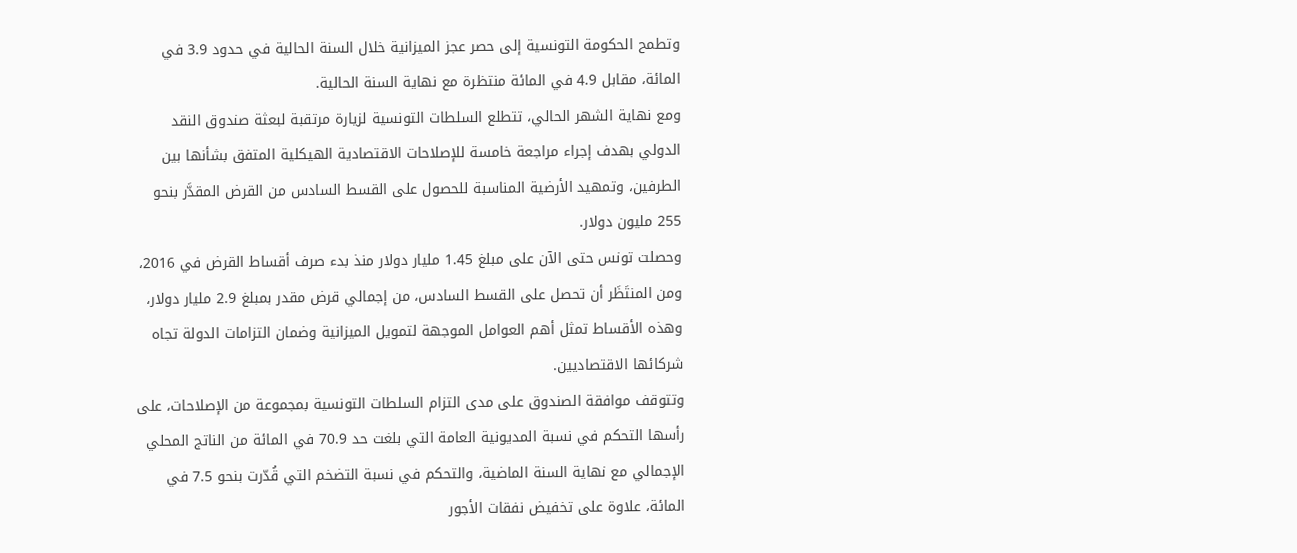وتطمح الحكومة التونسية إلى حصر عجز الميزانية خلال السنة الحالية في حدود 3.9 في المائة، مقابل 4.9 في المائة منتظرة مع نهاية السنة الحالية.
ومع نهاية الشهر الحالي، تتطلع السلطات التونسية لزيارة مرتقبة لبعثة صندوق النقد الدولي بهدف إجراء مراجعة خامسة للإصلاحات الاقتصادية الهيكلية المتفق بشأنها بين الطرفين، وتمهيد الأرضية المناسبة للحصول على القسط السادس من القرض المقدَّر بنحو 255 مليون دولار.
وحصلت تونس حتى الآن على مبلغ 1.45 مليار دولار منذ بدء صرف أقساط القرض في 2016، ومن المنتَظَر أن تحصل على القسط السادس، من إجمالي قرض مقدر بمبلغ 2.9 مليار دولار، وهذه الأقساط تمثل أهم العوامل الموجهة لتمويل الميزانية وضمان التزامات الدولة تجاه شركائها الاقتصاديين.
وتتوقف موافقة الصندوق على مدى التزام السلطات التونسية بمجموعة من الإصلاحات، على رأسها التحكم في نسبة المديونية العامة التي بلغت حد 70.9 في المائة من الناتج المحلي الإجمالي مع نهاية السنة الماضية، والتحكم في نسبة التضخم التي قُدّرت بنحو 7.5 في المائة، علاوة على تخفيض نفقات الأجور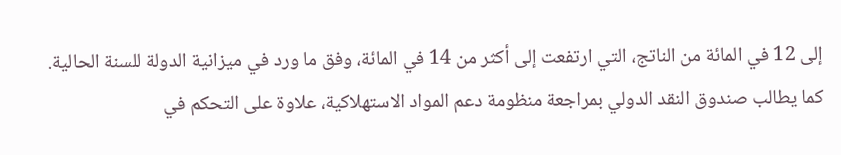إلى 12 في المائة من الناتج، التي ارتفعت إلى أكثر من 14 في المائة، وفق ما ورد في ميزانية الدولة للسنة الحالية.
كما يطالب صندوق النقد الدولي بمراجعة منظومة دعم المواد الاستهلاكية، علاوة على التحكم في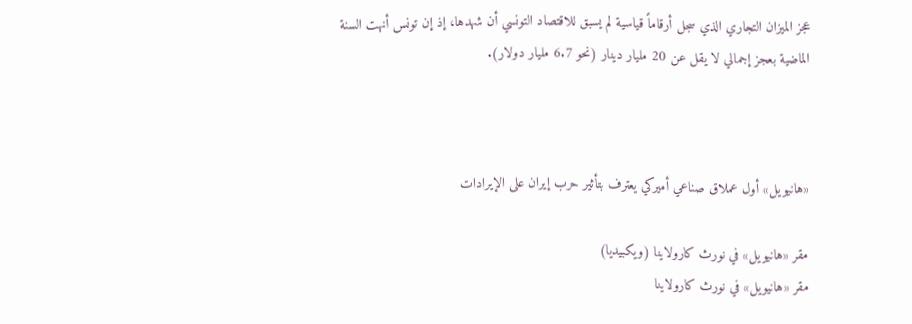عجز الميزان التجاري الذي سجل أرقاماً قياسية لم يسبق للاقتصاد التونسي أن شهدها، إذ إن تونس أنهت السنة الماضية بعجز إجمالي لا يقل عن 20 مليار دينار (نحو 6.7 مليار دولار).



«هانيويل» أول عملاق صناعي أميركي يعترف بتأثير حرب إيران على الإيرادات

مقر «هانيويل» في نورث كارولاينا (ويكبيديا)
مقر «هانيويل» في نورث كارولاينا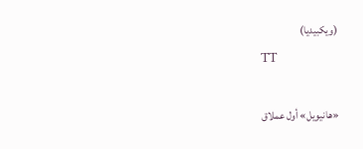(ويكبيديا)
TT

«هانيويل» أول عملاق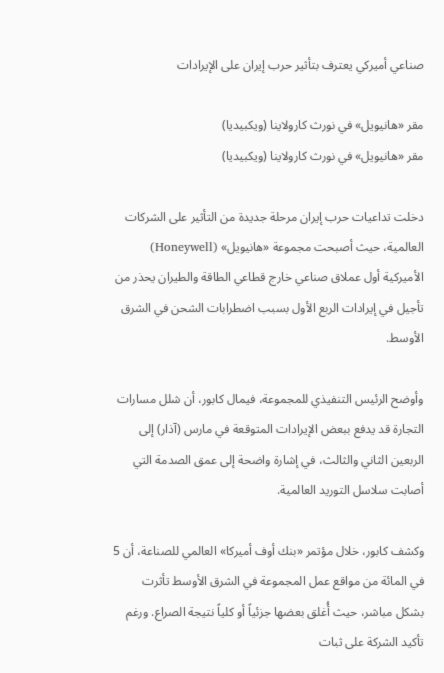صناعي أميركي يعترف بتأثير حرب إيران على الإيرادات

مقر «هانيويل» في نورث كارولاينا (ويكبيديا)
مقر «هانيويل» في نورث كارولاينا (ويكبيديا)

دخلت تداعيات حرب إيران مرحلة جديدة من التأثير على الشركات العالمية، حيث أصبحت مجموعة «هانيويل» (Honeywell) الأميركية أول عملاق صناعي خارج قطاعي الطاقة والطيران يحذر من تأجيل في إيرادات الربع الأول بسبب اضطرابات الشحن في الشرق الأوسط.

وأوضح الرئيس التنفيذي للمجموعة، فيمال كابور، أن شلل مسارات التجارة قد يدفع ببعض الإيرادات المتوقعة في مارس (آذار) إلى الربعين الثاني والثالث، في إشارة واضحة إلى عمق الصدمة التي أصابت سلاسل التوريد العالمية.

وكشف كابور، خلال مؤتمر «بنك أوف أميركا» العالمي للصناعة، أن 5 في المائة من مواقع عمل المجموعة في الشرق الأوسط تأثرت بشكل مباشر، حيث أُغلق بعضها جزئياً أو كلياً نتيجة الصراع. ورغم تأكيد الشركة على ثبات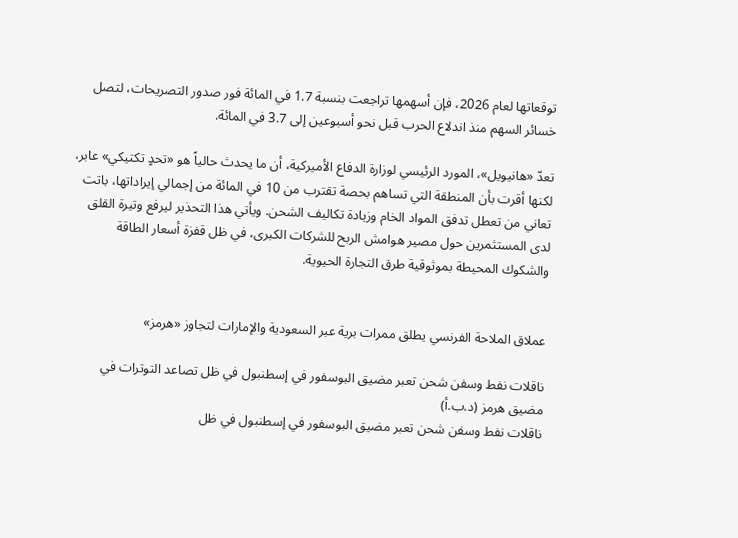توقعاتها لعام 2026، فإن أسهمها تراجعت بنسبة 1.7 في المائة فور صدور التصريحات، لتصل خسائر السهم منذ اندلاع الحرب قبل نحو أسبوعين إلى 3.7 في المائة.

تعدّ «هانيويل»، المورد الرئيسي لوزارة الدفاع الأميركية، أن ما يحدث حالياً هو «تحدٍ تكتيكي» عابر، لكنها أقرت بأن المنطقة التي تساهم بحصة تقترب من 10 في المائة من إجمالي إيراداتها، باتت تعاني من تعطل تدفق المواد الخام وزيادة تكاليف الشحن. ويأتي هذا التحذير ليرفع وتيرة القلق لدى المستثمرين حول مصير هوامش الربح للشركات الكبرى، في ظل قفزة أسعار الطاقة والشكوك المحيطة بموثوقية طرق التجارة الحيوية.


عملاق الملاحة الفرنسي يطلق ممرات برية عبر السعودية والإمارات لتجاوز «هرمز»

ناقلات نفط وسفن شحن تعبر مضيق البوسفور في إسطنبول في ظل تصاعد التوترات في مضيق هرمز (د.ب.أ)
ناقلات نفط وسفن شحن تعبر مضيق البوسفور في إسطنبول في ظل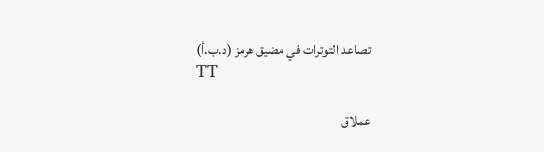تصاعد التوترات في مضيق هرمز (د.ب.أ)
TT

عملاق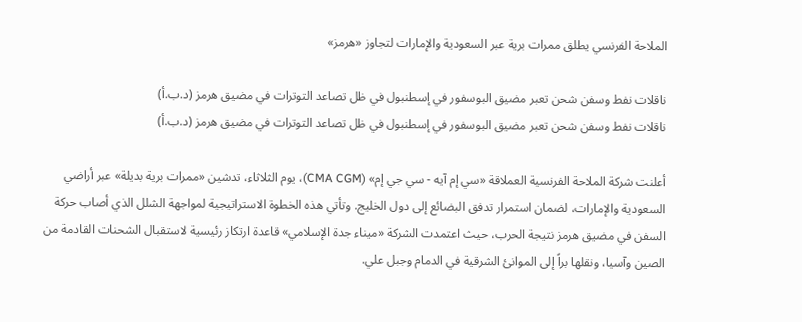الملاحة الفرنسي يطلق ممرات برية عبر السعودية والإمارات لتجاوز «هرمز»

ناقلات نفط وسفن شحن تعبر مضيق البوسفور في إسطنبول في ظل تصاعد التوترات في مضيق هرمز (د.ب.أ)
ناقلات نفط وسفن شحن تعبر مضيق البوسفور في إسطنبول في ظل تصاعد التوترات في مضيق هرمز (د.ب.أ)

أعلنت شركة الملاحة الفرنسية العملاقة «سي إم آيه - سي جي إم» (CMA CGM)، يوم الثلاثاء، تدشين «ممرات برية بديلة» عبر أراضي السعودية والإمارات، لضمان استمرار تدفق البضائع إلى دول الخليج. وتأتي هذه الخطوة الاستراتيجية لمواجهة الشلل الذي أصاب حركة السفن في مضيق هرمز نتيجة الحرب، حيث اعتمدت الشركة «ميناء جدة الإسلامي» قاعدة ارتكاز رئيسية لاستقبال الشحنات القادمة من الصين وآسيا، ونقلها براً إلى الموانئ الشرقية في الدمام وجبل علي.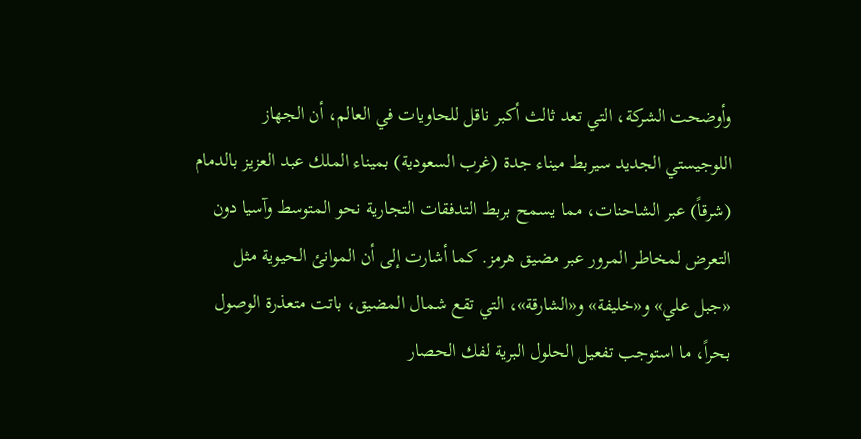وأوضحت الشركة، التي تعد ثالث أكبر ناقل للحاويات في العالم، أن الجهاز اللوجيستي الجديد سيربط ميناء جدة (غرب السعودية) بميناء الملك عبد العزيز بالدمام (شرقاً) عبر الشاحنات، مما يسمح بربط التدفقات التجارية نحو المتوسط وآسيا دون التعرض لمخاطر المرور عبر مضيق هرمز. كما أشارت إلى أن الموانئ الحيوية مثل «جبل علي» و«خليفة» و«الشارقة»، التي تقع شمال المضيق، باتت متعذرة الوصول بحراً، ما استوجب تفعيل الحلول البرية لفك الحصار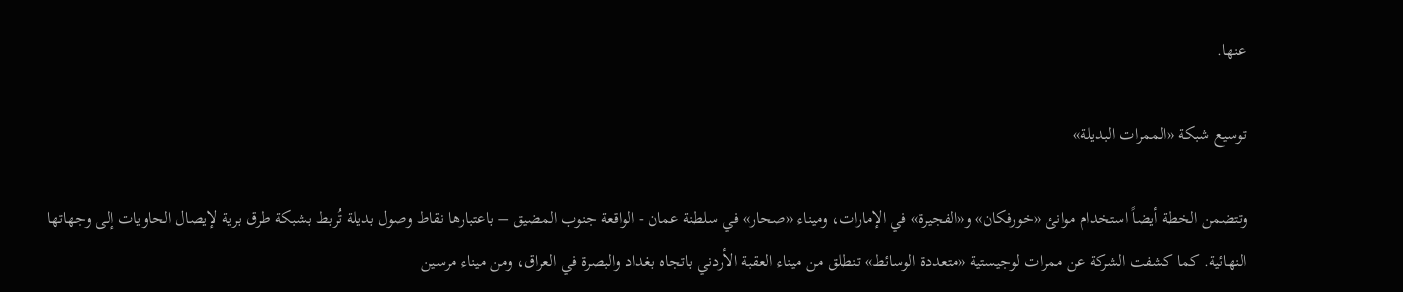عنها.

توسيع شبكة «الممرات البديلة»

وتتضمن الخطة أيضاً استخدام موانئ «خورفكان» و«الفجيرة» في الإمارات، وميناء «صحار» في سلطنة عمان - الواقعة جنوب المضيق – باعتبارها نقاط وصول بديلة تُربط بشبكة طرق برية لإيصال الحاويات إلى وجهاتها النهائية. كما كشفت الشركة عن ممرات لوجيستية «متعددة الوسائط» تنطلق من ميناء العقبة الأردني باتجاه بغداد والبصرة في العراق، ومن ميناء مرسين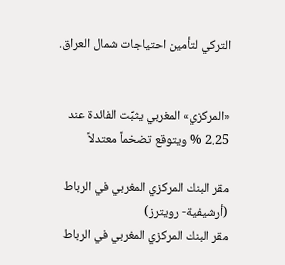التركي لتأمين احتياجات شمال العراق.


«المركزي» المغربي يثبِّت الفائدة عند 2.25 % ويتوقع تضخماً معتدلاً

مقر البنك المركزي المغربي في الرباط (أرشيفية- رويترز)
مقر البنك المركزي المغربي في الرباط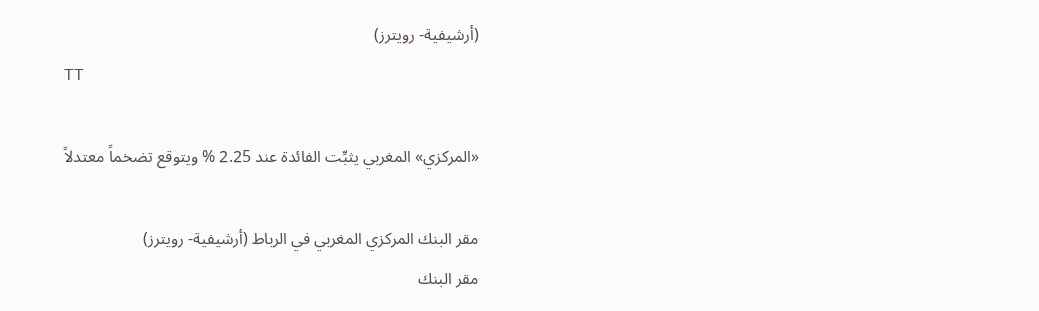(أرشيفية- رويترز)
TT

«المركزي» المغربي يثبِّت الفائدة عند 2.25 % ويتوقع تضخماً معتدلاً

مقر البنك المركزي المغربي في الرباط (أرشيفية- رويترز)
مقر البنك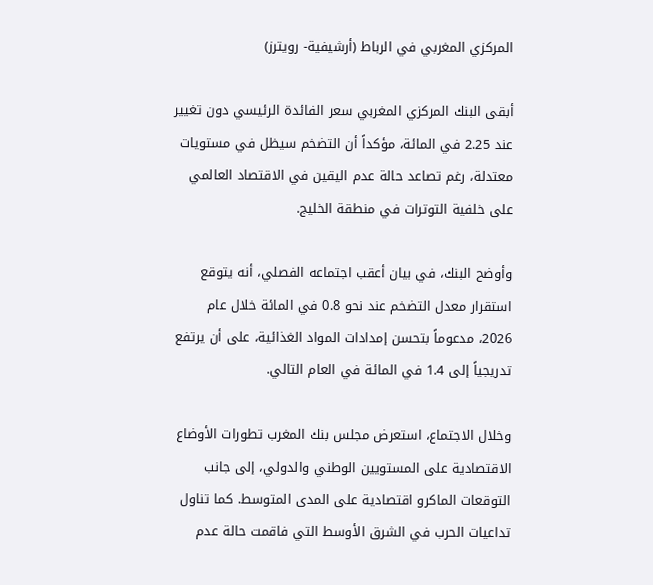المركزي المغربي في الرباط (أرشيفية- رويترز)

أبقى البنك المركزي المغربي سعر الفائدة الرئيسي دون تغيير عند 2.25 في المائة، مؤكداً أن التضخم سيظل في مستويات معتدلة، رغم تصاعد حالة عدم اليقين في الاقتصاد العالمي على خلفية التوترات في منطقة الخليج.

وأوضح البنك، في بيان أعقب اجتماعه الفصلي، أنه يتوقع استقرار معدل التضخم عند نحو 0.8 في المائة خلال عام 2026، مدعوماً بتحسن إمدادات المواد الغذائية، على أن يرتفع تدريجياً إلى 1.4 في المائة في العام التالي.

وخلال الاجتماع، استعرض مجلس بنك المغرب تطورات الأوضاع الاقتصادية على المستويين الوطني والدولي، إلى جانب التوقعات الماكرو اقتصادية على المدى المتوسط. كما تناول تداعيات الحرب في الشرق الأوسط التي فاقمت حالة عدم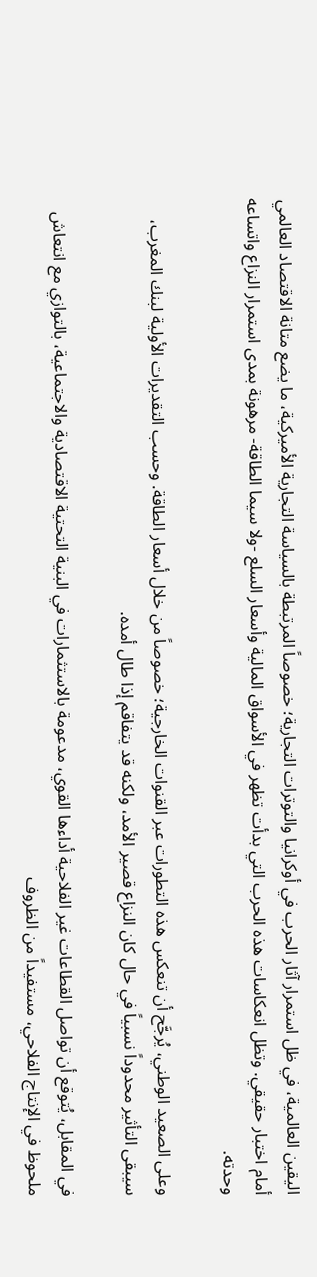اليقين العالمية، في ظل استمرار آثار الحرب في أوكرانيا والتوترات التجارية؛ خصوصاً المرتبطة بالسياسة التجارية الأميركية، ما يضع متانة الاقتصاد العالمي أمام اختبار حقيقي. وتظل انعكاسات هذه الحرب التي بدأت تظهر في الأسواق المالية وأسعار السلع -ولا سيما الطاقة- مرهونة بمدى استمرار النزاع واتساعه وحدته.

وعلى الصعيد الوطني، يُرجَّح أن تنعكس هذه التطورات عبر القنوات الخارجية؛ خصوصاً من خلال أسعار الطاقة. وحسب التقديرات الأولية لبنك المغرب، سيبقى التأثير محدوداً نسبياً في حال كان النزاع قصير الأمد، ولكنه قد يتفاقم إذا طال أمده.

في المقابل، يُتوقع أن تواصل القطاعات غير الفلاحية أداءها القوي، مدعومة بالاستثمارات في البنية التحتية الاقتصادية والاجتماعية، بالتوازي مع انتعاش ملحوظ في الإنتاج الفلاحي، مستفيداً من الظروف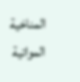المناخية المواتية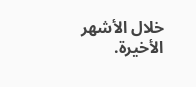خلال الأشهر الأخيرة.